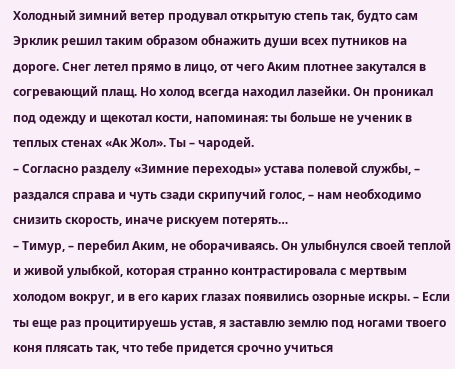Холодный зимний ветер продувал открытую степь так, будто сам Эрклик решил таким образом обнажить души всех путников на дороге. Снег летел прямо в лицо, от чего Аким плотнее закутался в согревающий плащ. Но холод всегда находил лазейки. Он проникал под одежду и щекотал кости, напоминая: ты больше не ученик в теплых стенах «Ак Жол». Ты – чародей.
– Согласно разделу «Зимние переходы» устава полевой службы, – раздался справа и чуть сзади скрипучий голос, – нам необходимо снизить скорость, иначе рискуем потерять…
– Тимур, – перебил Аким, не оборачиваясь. Он улыбнулся своей теплой и живой улыбкой, которая странно контрастировала с мертвым холодом вокруг, и в его карих глазах появились озорные искры. – Если ты еще раз процитируешь устав, я заставлю землю под ногами твоего коня плясать так, что тебе придется срочно учиться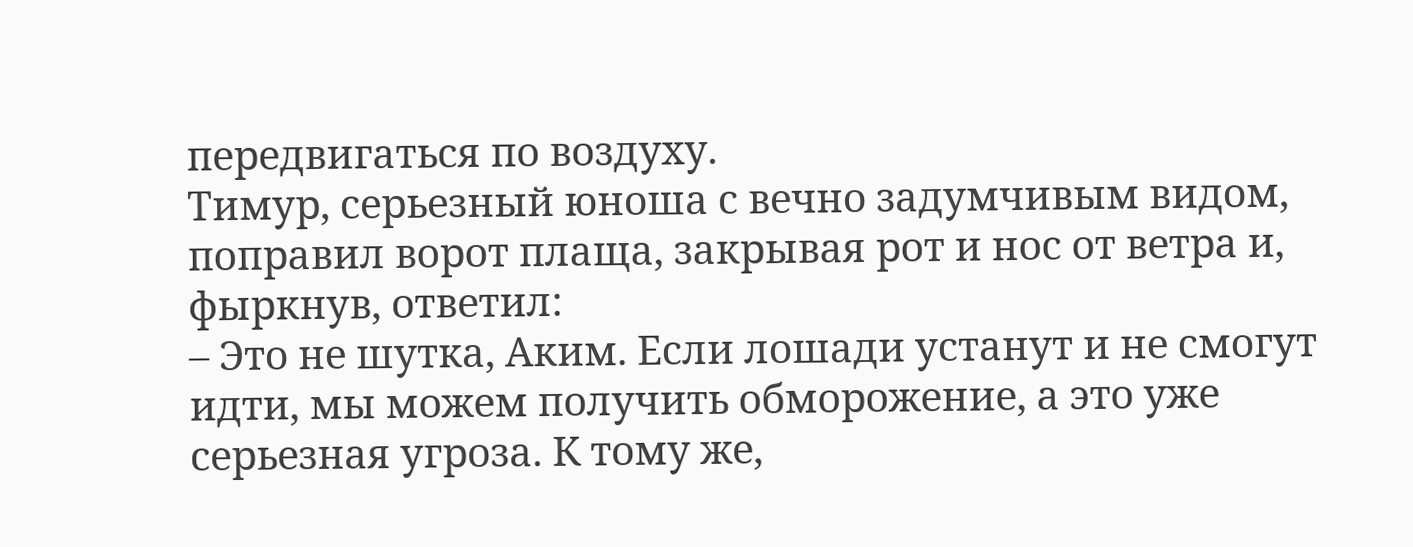передвигаться по воздуху.
Тимур, серьезный юноша с вечно задумчивым видом, поправил ворот плаща, закрывая рот и нос от ветра и, фыркнув, ответил:
– Это не шутка, Аким. Если лошади устанут и не смогут идти, мы можем получить обморожение, а это уже серьезная угроза. К тому же,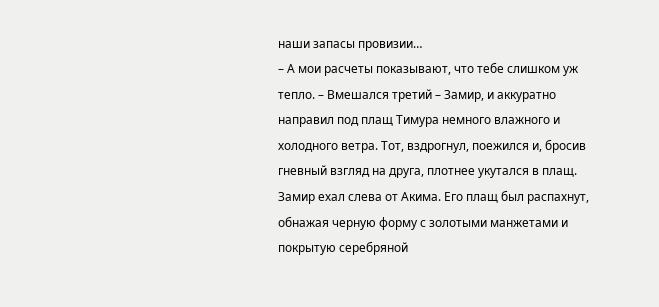наши запасы провизии…
– А мои расчеты показывают, что тебе слишком уж тепло. – Вмешался третий – Замир, и аккуратно направил под плащ Тимура немного влажного и холодного ветра. Тот, вздрогнул, поежился и, бросив гневный взгляд на друга, плотнее укутался в плащ.
Замир ехал слева от Акима. Его плащ был распахнут, обнажая черную форму с золотыми манжетами и покрытую серебряной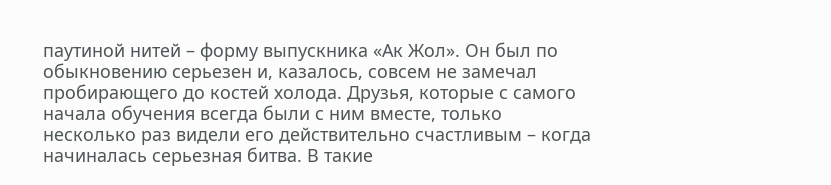паутиной нитей – форму выпускника «Ак Жол». Он был по обыкновению серьезен и, казалось, совсем не замечал пробирающего до костей холода. Друзья, которые с самого начала обучения всегда были с ним вместе, только несколько раз видели его действительно счастливым – когда начиналась серьезная битва. В такие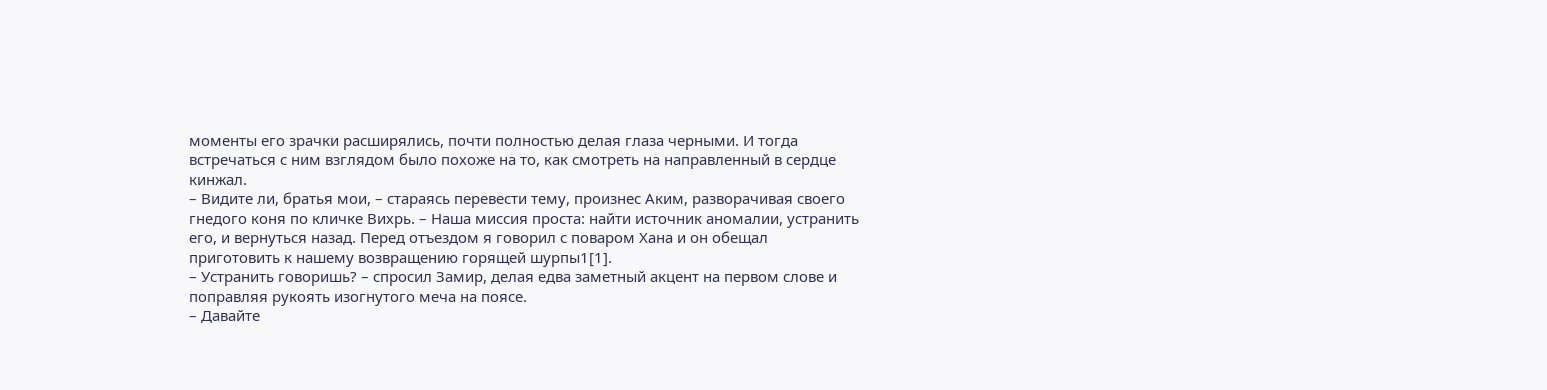моменты его зрачки расширялись, почти полностью делая глаза черными. И тогда встречаться с ним взглядом было похоже на то, как смотреть на направленный в сердце кинжал.
– Видите ли, братья мои, – стараясь перевести тему, произнес Аким, разворачивая своего гнедого коня по кличке Вихрь. – Наша миссия проста: найти источник аномалии, устранить его, и вернуться назад. Перед отъездом я говорил с поваром Хана и он обещал приготовить к нашему возвращению горящей шурпы1[1].
– Устранить говоришь? – спросил Замир, делая едва заметный акцент на первом слове и поправляя рукоять изогнутого меча на поясе.
– Давайте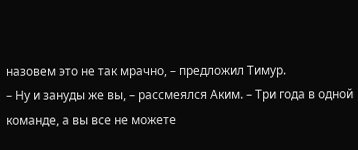назовем это не так мрачно, – предложил Тимур.
– Ну и зануды же вы, – рассмеялся Аким. – Три года в одной команде, а вы все не можете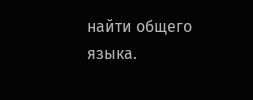найти общего языка.